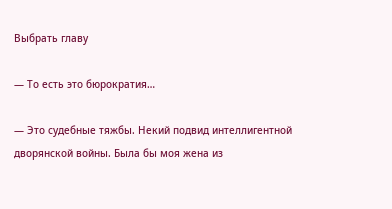Выбрать главу

— То есть это бюрократия…

— Это судебные тяжбы. Некий подвид интеллигентной дворянской войны. Была бы моя жена из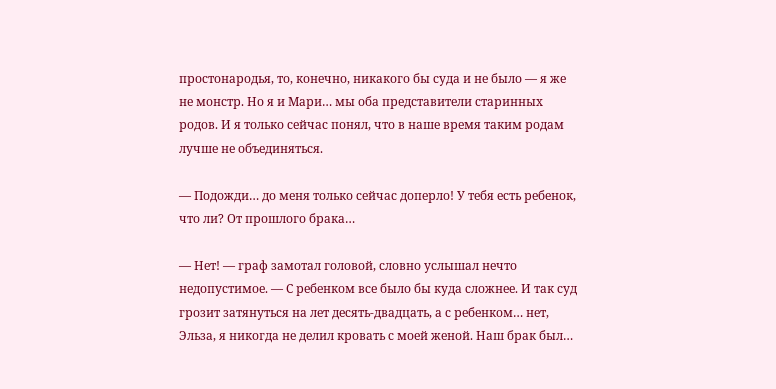простонародья, то, конечно, никакого бы суда и не было — я же не монстр. Но я и Мари… мы оба представители старинных родов. И я только сейчас понял, что в наше время таким родам лучше не объединяться.

— Подожди… до меня только сейчас доперло! У тебя есть ребенок, что ли? От прошлого брака…

— Нет! — граф замотал головой, словно услышал нечто недопустимое. — С ребенком все было бы куда сложнее. И так суд грозит затянуться на лет десять-двадцать, а с ребенком… нет, Эльза, я никогда не делил кровать с моей женой. Наш брак был…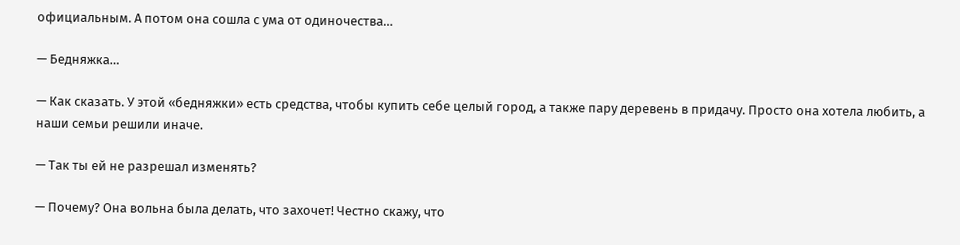официальным. А потом она сошла с ума от одиночества…

— Бедняжка…

— Как сказать. У этой «бедняжки» есть средства, чтобы купить себе целый город, а также пару деревень в придачу. Просто она хотела любить, а наши семьи решили иначе.

— Так ты ей не разрешал изменять?

— Почему? Она вольна была делать, что захочет! Честно скажу, что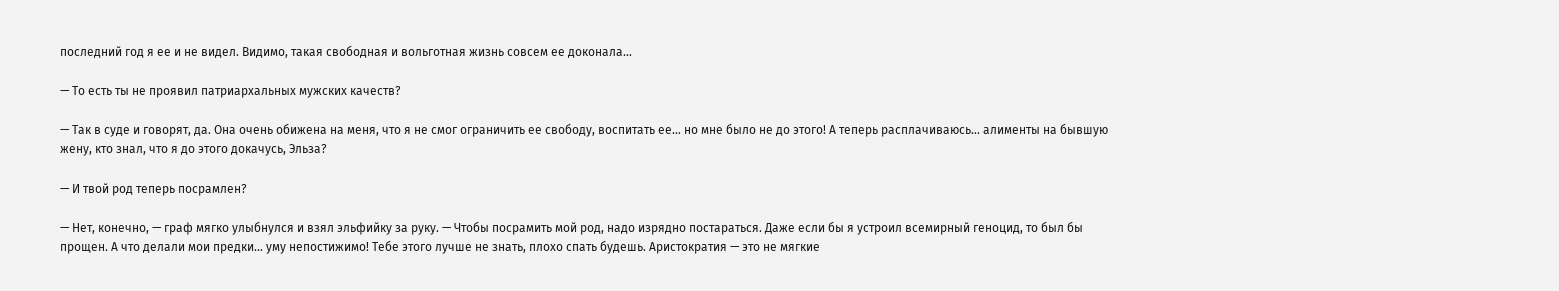последний год я ее и не видел. Видимо, такая свободная и вольготная жизнь совсем ее доконала…

— То есть ты не проявил патриархальных мужских качеств?

— Так в суде и говорят, да. Она очень обижена на меня, что я не смог ограничить ее свободу, воспитать ее… но мне было не до этого! А теперь расплачиваюсь… алименты на бывшую жену, кто знал, что я до этого докачусь, Эльза?

— И твой род теперь посрамлен?

— Нет, конечно, — граф мягко улыбнулся и взял эльфийку за руку. — Чтобы посрамить мой род, надо изрядно постараться. Даже если бы я устроил всемирный геноцид, то был бы прощен. А что делали мои предки… уму непостижимо! Тебе этого лучше не знать, плохо спать будешь. Аристократия — это не мягкие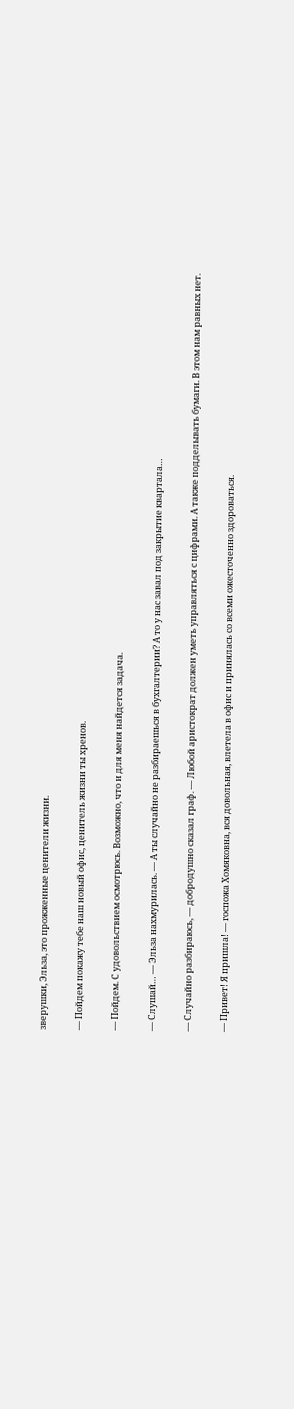зверушки, Эльза, это прожженные ценители жизни.

— Пойдем покажу тебе наш новый офис, ценитель жизни ты хренов.

— Пойдем. С удовольствием осмотрюсь. Возможно, что и для меня найдется задача.

— Слушай… — Эльза нахмурилась. — А ты случайно не разбираешься в бухгалтерии? А то у нас завал под закрытие квартала…

— Случайно разбираюсь, — добродушно сказал граф. — Любой аристократ должен уметь управляться с цифрами. А также подделывать бумаги. В этом нам равных нет.

— Привет! Я пришла! — госпожа Хомяковна, вся довольная, влетела в офис и принялась со всеми ожесточенно здороваться.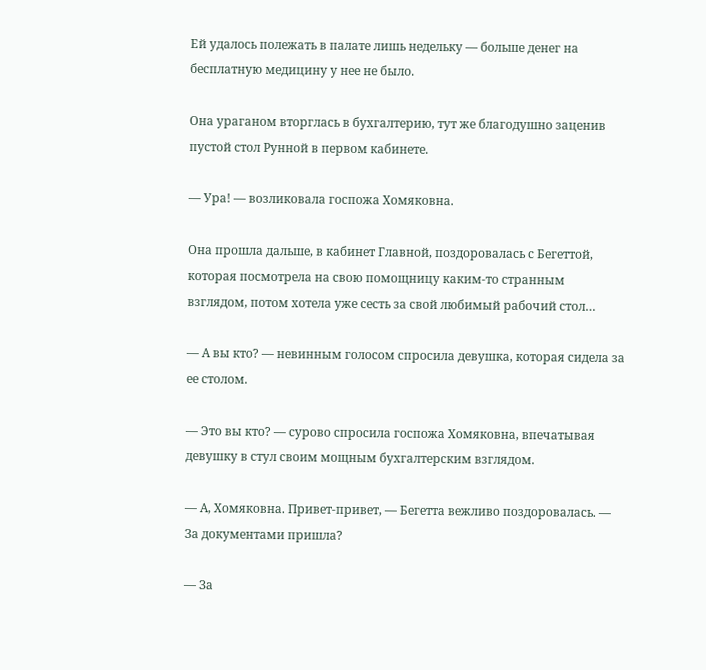Ей удалось полежать в палате лишь недельку — больше денег на бесплатную медицину у нее не было.

Она ураганом вторглась в бухгалтерию, тут же благодушно заценив пустой стол Рунной в первом кабинете.

— Ура! — возликовала госпожа Хомяковна.

Она прошла дальше, в кабинет Главной, поздоровалась с Бегеттой, которая посмотрела на свою помощницу каким-то странным взглядом, потом хотела уже сесть за свой любимый рабочий стол…

— А вы кто? — невинным голосом спросила девушка, которая сидела за ее столом.

— Это вы кто? — сурово спросила госпожа Хомяковна, впечатывая девушку в стул своим мощным бухгалтерским взглядом.

— А, Хомяковна. Привет-привет, — Бегетта вежливо поздоровалась. — За документами пришла?

— За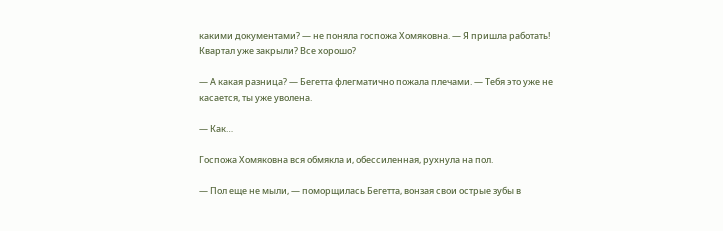какими документами? — не поняла госпожа Хомяковна. — Я пришла работать! Квартал уже закрыли? Все хорошо?

— А какая разница? — Бегетта флегматично пожала плечами. — Тебя это уже не касается, ты уже уволена.

— Как…

Госпожа Хомяковна вся обмякла и, обессиленная, рухнула на пол.

— Пол еще не мыли, — поморщилась Бегетта, вонзая свои острые зубы в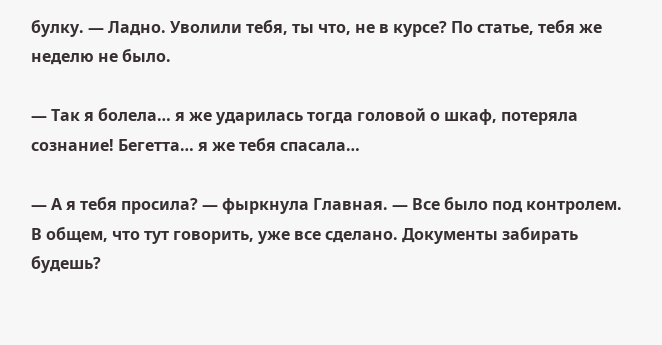булку. — Ладно. Уволили тебя, ты что, не в курсе? По статье, тебя же неделю не было.

— Так я болела… я же ударилась тогда головой о шкаф, потеряла сознание! Бегетта… я же тебя спасала…

— А я тебя просила? — фыркнула Главная. — Все было под контролем. В общем, что тут говорить, уже все сделано. Документы забирать будешь?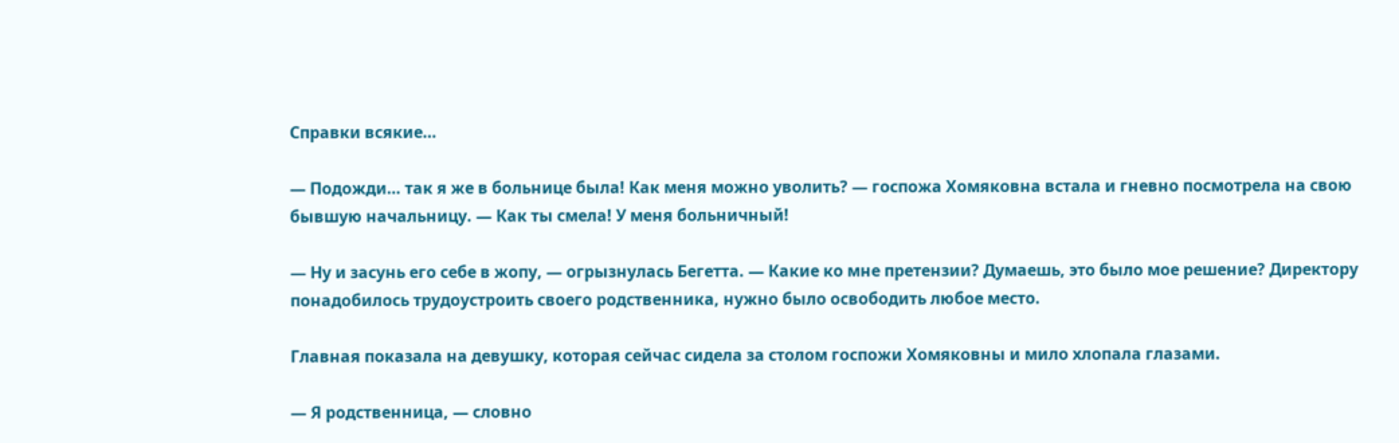Справки всякие…

— Подожди… так я же в больнице была! Как меня можно уволить? — госпожа Хомяковна встала и гневно посмотрела на свою бывшую начальницу. — Как ты смела! У меня больничный!

— Ну и засунь его себе в жопу, — огрызнулась Бегетта. — Какие ко мне претензии? Думаешь, это было мое решение? Директору понадобилось трудоустроить своего родственника, нужно было освободить любое место.

Главная показала на девушку, которая сейчас сидела за столом госпожи Хомяковны и мило хлопала глазами.

— Я родственница, — словно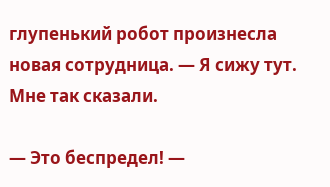глупенький робот произнесла новая сотрудница. — Я сижу тут. Мне так сказали.

— Это беспредел! —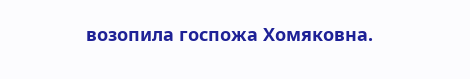возопила госпожа Хомяковна.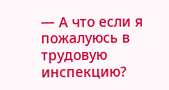— А что если я пожалуюсь в трудовую инспекцию?